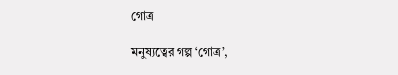গোত্র

মনুষ্যত্বের গল্প ‘গোত্র’,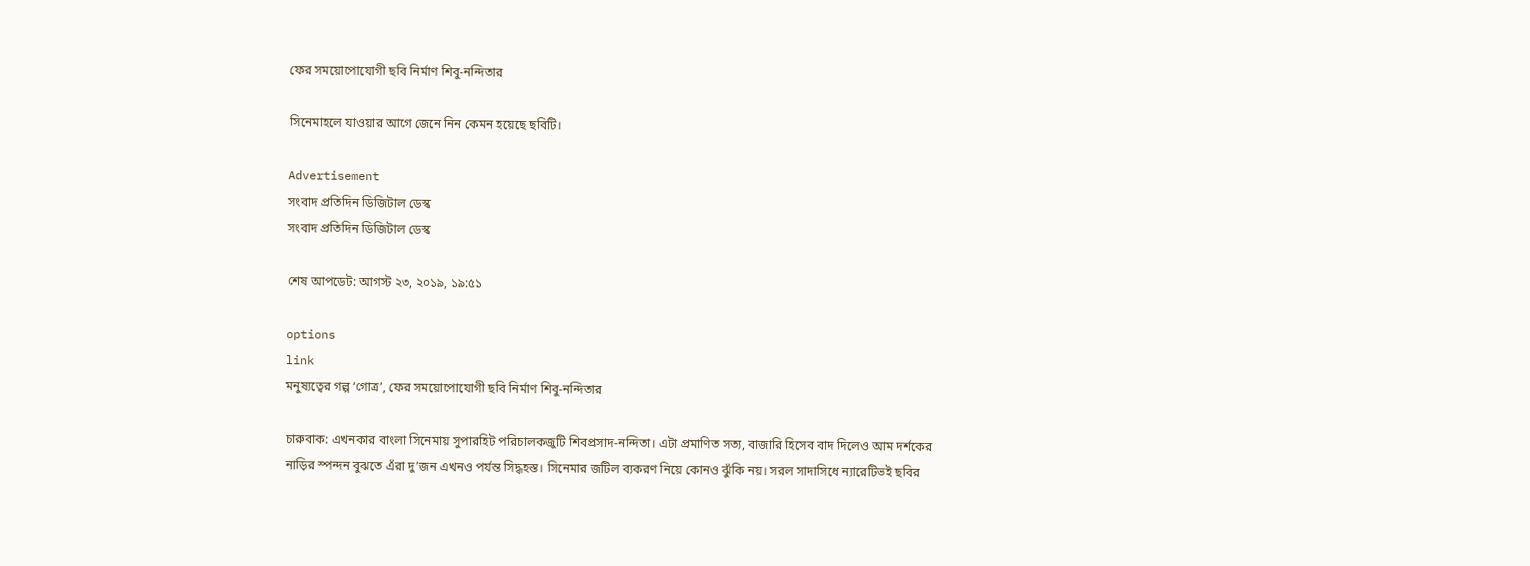ফের সময়োপোযোগী ছবি নির্মাণ শিবু-নন্দিতার

সিনেমাহলে যাওয়ার আগে জেনে নিন কেমন হয়েছে ছবিটি।

Advertisement
সংবাদ প্রতিদিন ডিজিটাল ডেস্ক
সংবাদ প্রতিদিন ডিজিটাল ডেস্ক

শেষ আপডেট: আগস্ট ২৩, ২০১৯, ১৯:৫১

options
link
মনুষ্যত্বের গল্প ‘গোত্র’, ফের সময়োপোযোগী ছবি নির্মাণ শিবু-নন্দিতার

চারুবাক: এখনকার বাংলা সিনেমায় সুপারহিট পরিচালকজুটি শিবপ্রসাদ-নন্দিতা। এটা প্রমাণিত সত্য, বাজারি হিসেব বাদ দিলেও আম দর্শকের নাড়ির স্পন্দন বুঝতে এঁরা দু’জন এখনও পর্যন্ত সিদ্ধহস্ত। সিনেমার জটিল ব্যকরণ নিয়ে কোনও ঝুঁকি নয়। সরল সাদাসিধে ন্যারেটিভই ছবির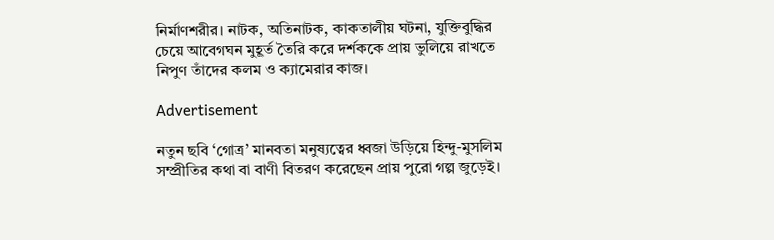নির্মাণশরীর। নাটক, অতিনাটক, কাকতালীয় ঘটনা, যুক্তিবুদ্ধির চেয়ে আবেগঘন মুহূর্ত তৈরি করে দর্শককে প্রায় ভুলিয়ে রাখতে নিপুণ তাঁদের কলম ও ক্যামেরার কাজ।

Advertisement

নতুন ছবি ‘গোত্র’ মানবতা মনুষ্যত্বের ধ্বজা উড়িয়ে হিন্দু-মুসলিম সম্প্রীতির কথা বা বাণী বিতরণ করেছেন প্রায় পুরো গল্প জুড়েই।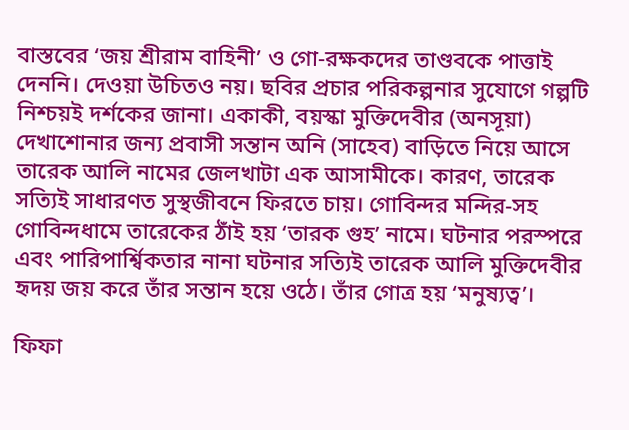বাস্তবের ‘জয় শ্রীরাম বাহিনী’ ও গো-রক্ষকদের তাণ্ডবকে পাত্তাই দেননি। দেওয়া উচিতও নয়। ছবির প্রচার পরিকল্পনার সুযোগে গল্পটি নিশ্চয়ই দর্শকের জানা। একাকী, বয়স্কা মুক্তিদেবীর (অনসূয়া) দেখাশোনার জন্য প্রবাসী সন্তান অনি (সাহেব) বাড়িতে নিয়ে আসে তারেক আলি নামের জেলখাটা এক আসামীকে। কারণ, তারেক সত্যিই সাধারণত সুস্থজীবনে ফিরতে চায়। গোবিন্দর মন্দির-সহ গোবিন্দধামে তারেকের ঠাঁই হয় ‘তারক গুহ’ নামে। ঘটনার পরস্পরে এবং পারিপার্শ্বিকতার নানা ঘটনার সত্যিই তারেক আলি মুক্তিদেবীর হৃদয় জয় করে তাঁর সন্তান হয়ে ওঠে। তাঁর গোত্র হয় ‘মনুষ্যত্ব’।

ফিফা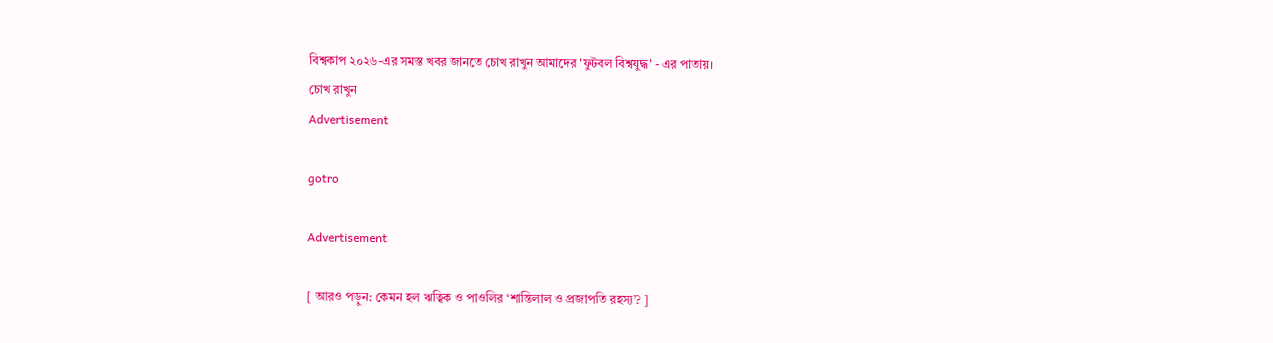বিশ্বকাপ ২০২৬-এর সমস্ত খবর জানতে চোখ রাখুন আমাদের 'ফুটবল বিশ্বযুদ্ধ' - এর পাতায়।
চোখ রাখুন
Advertisement

gotro

Advertisement

[ আরও পড়ুন: কেমন হল ঋত্বিক ও পাওলির ‘শান্তিলাল ও প্রজাপতি রহস্য’? ]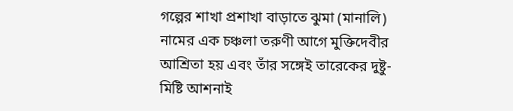গল্পের শাখা প্রশাখা বাড়াতে ঝুমা (মানালি) নামের এক চঞ্চলা তরুণী আগে মুক্তিদেবীর আশ্রিতা হয় এবং তাঁর সঙ্গেই তারেকের দুষ্টু-মিষ্টি আশনাই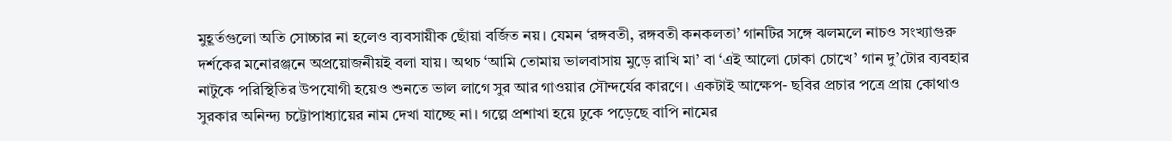মুহূর্তগুলো অতি সোচ্চার না হলেও ব্যবসায়ীক ছোঁয়া বর্জিত নয়। যেমন ‘রঙ্গবতী, রঙ্গবতী কনকলতা’ গানটির সঙ্গে ঝলমলে নাচও সংখ্যাগুরু দর্শকের মনোরঞ্জনে অপ্রয়োজনীয়ই বলা যায়। অথচ ‘আমি তোমায় ভালবাসায় মুড়ে রাখি মা’ বা ‘এই আলো ঢোকা চোখে’ গান দু’টোর ব্যবহার নাটুকে পরিস্থিতির উপযোগী হয়েও শুনতে ভাল লাগে সুর আর গাওয়ার সৌন্দর্যের কারণে। একটাই আক্ষেপ- ছবির প্রচার পত্রে প্রায় কোথাও সুরকার অনিন্দ্য চট্টোপাধ্যায়ের নাম দেখা যাচ্ছে না। গল্পে প্রশাখা হয়ে ঢুকে পড়েছে বাপি নামের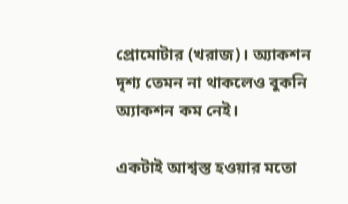প্রোমোটার (খরাজ)। অ্যাকশন দৃশ্য তেমন না থাকলেও বুকনি অ্যাকশন কম নেই।

একটাই আশ্বস্ত হওয়ার মতো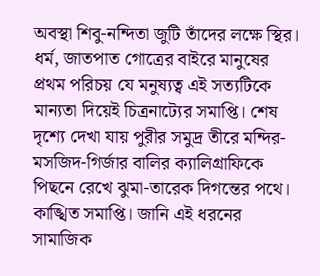অবস্থা শিবু-নন্দিতা জুটি তাঁদের লক্ষে স্থির। ধর্ম, জাতপাত গোত্রের বাইরে মানুষের প্রথম পরিচয় যে মনুষ্যত্ব এই সত্যটিকে মান্যতা দিয়েই চিত্রনাট্যের সমাপ্তি। শেষ দৃশ্যে দেখা যায় পুরীর সমুদ্র তীরে মন্দির-মসজিদ-গির্জার বালির ক্যালিগ্রাফিকে পিছনে রেখে ঝুমা-তারেক দিগন্তের পথে। কাঙ্খিত সমাপ্তি। জানি এই ধরনের সামাজিক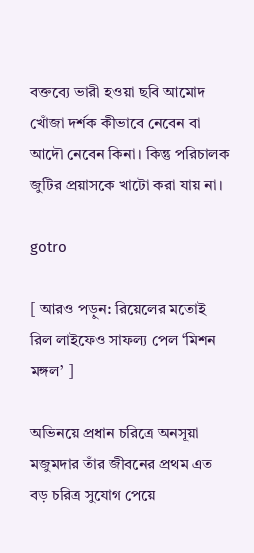বক্তব্যে ভারী হওয়া ছবি আমোদ খোঁজা দর্শক কীভাবে নেবেন বা আদৌ নেবেন কিনা। কিন্তু পরিচালক জুটির প্রয়াসকে খাটো করা যায় না।

gotro

[ আরও পড়ুন: রিয়েলের মতোই রিল লাইফেও সাফল্য পেল ‘মিশন মঙ্গল’ ]

অভিনয়ে প্রধান চরিত্রে অনসূয়া মজুমদার তাঁর জীবনের প্রথম এত বড় চরিত্র সুযোগ পেয়ে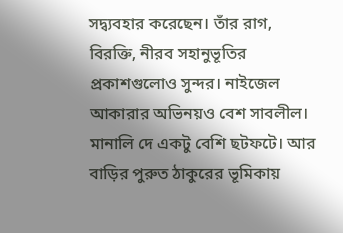সদ্ব্যবহার করেছেন। তাঁর রাগ, বিরক্তি, নীরব সহানুভূতির প্রকাশগুলোও সুন্দর। নাইজেল আকারার অভিনয়ও বেশ সাবলীল। মানালি দে একটু বেশি ছটফটে। আর বাড়ির পুরুত ঠাকুরের ভূমিকায়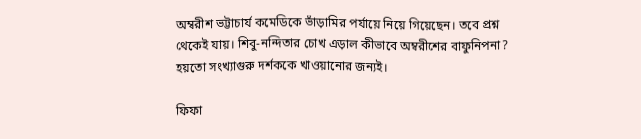অম্বরীশ ভট্টাচার্য কমেডিকে ভাঁড়ামির পর্যায়ে নিয়ে গিয়েছেন। তবে প্রশ্ন থেকেই যায়। শিবু-নন্দিতার চোখ এড়াল কীভাবে অম্বরীশের বাফুনিপনা? হয়তো সংখ্যাগুরু দর্শককে খাওয়ানোর জন্যই।

ফিফা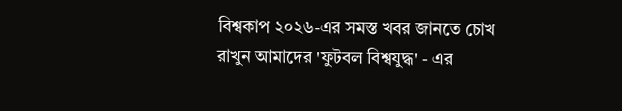বিশ্বকাপ ২০২৬-এর সমস্ত খবর জানতে চোখ রাখুন আমাদের 'ফুটবল বিশ্বযুদ্ধ' - এর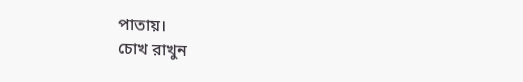পাতায়।
চোখ রাখুন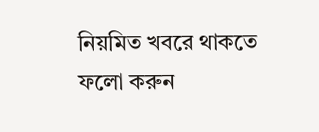নিয়মিত খবরে থাকতে ফলো করুন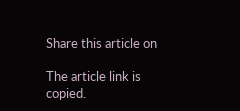Share this article on

The article link is copied.